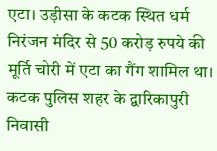एटा। उड़ीसा के कटक स्थित धर्म निरंजन मंदिर से 50 करोड़ रुपये की मूर्ति चोरी में एटा का गैंग शामिल था। कटक पुलिस शहर के द्वारिकापुरी निवासी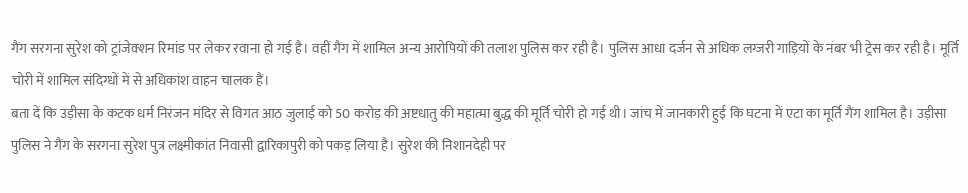गैंग सरगना सुरेश को ट्रांजेक्शन रिमांड पर लेकर रवाना हो गई है। वहीं गैंग में शामिल अन्य आरोपियों की तलाश पुलिस कर रही है। पुलिस आधा दर्जन से अधिक लग्जरी गाड़ियों के नंबर भी ट्रेस कर रही है। मूर्ति चोरी में शामिल संदिग्धों में से अधिकांश वाहन चालक हैं।
बता दें कि उड़ीसा के कटक धर्म निरंजन मंदिर से विगत आठ जुलाई को 50 करोड़ की अष्टधातु की महात्मा बुद्ध की मूर्ति चोरी हो गई थी। जांच में जानकारी हुई कि घटना में एटा का मूर्ति गैंग शामिल है। उड़ीसा पुलिस ने गैंग के सरगना सुरेश पुत्र लक्ष्मीकांत निवासी द्वारिकापुरी को पकड़ लिया है। सुरेश की निशानदेही पर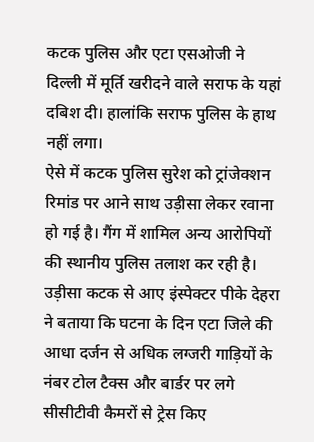कटक पुलिस और एटा एसओजी ने दिल्ली में मूर्ति खरीदने वाले सराफ के यहां दबिश दी। हालांकि सराफ पुलिस के हाथ नहीं लगा।
ऐसे में कटक पुलिस सुरेश को ट्रांजेक्शन रिमांड पर आने साथ उड़ीसा लेकर रवाना हो गई है। गैंग में शामिल अन्य आरोपियों की स्थानीय पुलिस तलाश कर रही है। उड़ीसा कटक से आए इंस्पेक्टर पीके देहरा ने बताया कि घटना के दिन एटा जिले की आधा दर्जन से अधिक लग्जरी गाड़ियों के नंबर टोल टैक्स और बार्डर पर लगे सीसीटीवी कैमरों से ट्रेस किए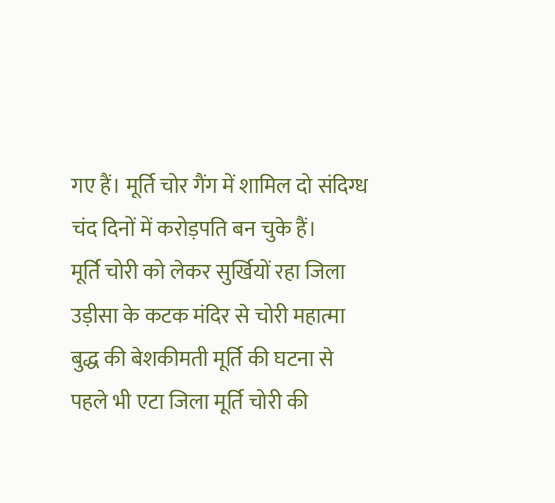गए हैं। मूर्ति चोर गैंग में शामिल दो संदिग्ध चंद दिनों में करोड़पति बन चुके हैं।
मूर्ति चोरी को लेकर सुर्खियों रहा जिला
उड़ीसा के कटक मंदिर से चोरी महात्मा बुद्ध की बेशकीमती मूर्ति की घटना से पहले भी एटा जिला मूर्ति चोरी की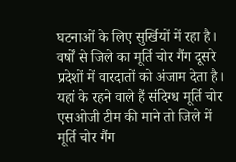घटनाओं के लिए सुर्खियों में रहा है। वर्षों से जिले का मूर्ति चोर गैंग दूसरे प्रदेशों में वारदातों को अंजाम देता है।
यहां के रहने वाले हैं संदिग्ध मूर्ति चोर
एसओजी टीम की माने तो जिले में मूर्ति चोर गैंग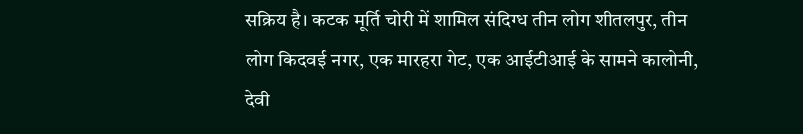सक्रिय है। कटक मूर्ति चोरी में शामिल संदिग्ध तीन लोग शीतलपुर, तीन लोग किदवई नगर, एक मारहरा गेट, एक आईटीआई के सामने कालोनी, देवी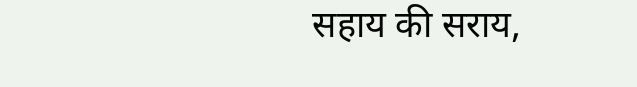सहाय की सराय,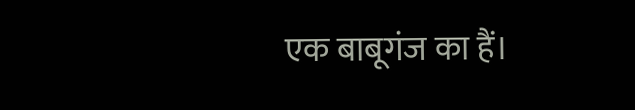एक बाबूगंज का हैं।